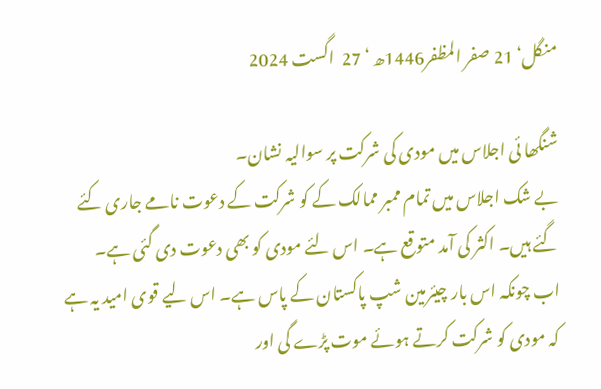منگل‘ 21 صفر المظفر1446ھ ‘ 27  اگست 2024

شنگھا ئی اجلاس میں مودی کی شرکت پر سوالیہ نشان۔
بے شک اجلاس میں تمام ممبر ممالک کے کو شرکت کے دعوت نامے جاری کئے گئے ہیں۔ اکثر کی آمد متوقع ہے۔ اس لئے مودی کو بھی دعوت دی گئی ہے۔ اب چونکہ اس بار چیئرمین شپ پاکستان کے پاس ہے۔ اس لیے قوی امید یہ ہے کہ مودی کو شرکت کرتے ہوئے موت پڑے گی اور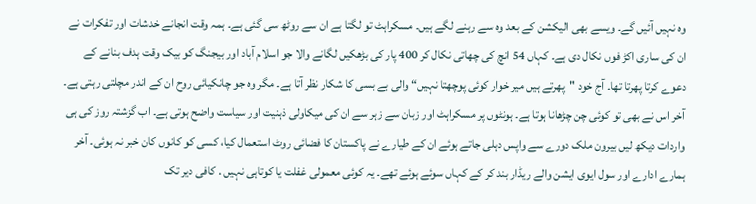وہ نہیں آئیں گے۔ ویسے بھی الیکشن کے بعد وہ سے رہنے لگے ہیں۔ مسکراہٹ تو لگتا ہے ان سے روٹھ سی گئی ہے۔ ہمہ وقت انجانے خدشات اور تفکرات نے ان کی ساری اکڑ فوں نکال دی ہے۔ کہاں 54 انچ کی چھاتی نکال کر 400 پار کی بڑھکیں لگانے والا جو اسلام آباد اور بیجنگ کو بیک وقت ہدف بنانے کے دعوے کرتا پھرتا تھا۔ آج خود "پھرتے ہیں میر خوار کوئی پوچھتا نہیں“ والی بے بسی کا شکار نظر آتا ہے۔ مگر وہ جو چانکیائی روح ان کے اندر مچلتی رہتی ہے۔ آخر اس نے بھی تو کوئی چن چڑھانا ہوتا ہے۔ ہونٹوں پر مسکراہٹ اور زبان سے زہر سے ان کی میکاولی ذہنیت اور سیاست واضح ہوتی ہے۔ اب گزشتہ روز کی ہی واردات دیکھ لیں بیرون ملک دورے سے واپس دہلی جاتے ہوئے ان کے طیارے نے پاکستان کا فضائی روٹ استعمال کیا، کسی کو کانوں کان خبر نہ ہوئی۔ آخر ہمارے ادارے اور سول ایوی ایشن والے ریڈار بند کر کے کہاں سوئے ہوئے تھے۔ یہ کوئی معمولی غفلت یا کوتاہی نہیں . کافی دیر تک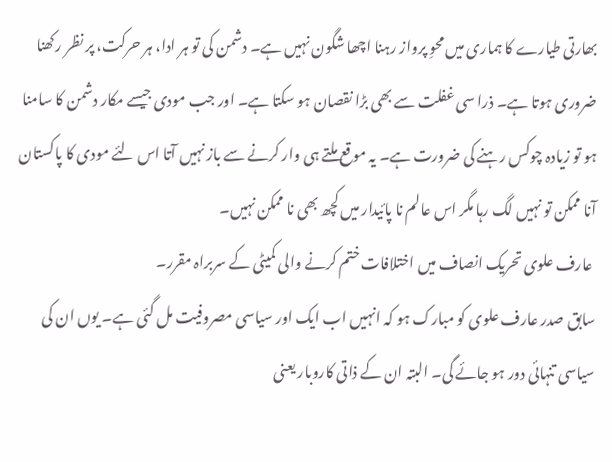بھارتی طیارے کا ہماری میں محوِ پرواز رہنا اچھا شگون نہیں ہے۔ دشمن کی تو ہر ادا، ہر حرکت، پر نظر رکھنا ضروری ہوتا ہے۔ ذرا سی غفلت سے بھی بڑا نقصان ہو سکتا ہے۔ اور جب مودی جیسے مکار دشمن کا سامنا ہو تو زیادہ چوکس رہنے کی ضرورت ہے۔ یہ موقع ملتے ہی وار کرنے سے باز نہیں آتا اس لئے مودی کا پاکستان آنا ممکن تو نہیں لگ رہا مگر اس عالم نا پائیدار میں کچھ بھی نا ممکن نہیں۔
 عارف علوی تحریک انصاف میں اختلافات ختم کرنے والی کمیٹی کے سربراہ مقرر۔
سابق صدر عارف علوی کو مبارک ہو کہ انہیں اب ایک اور سیاسی مصروفیت مل گئی ہے۔ یوں ان کی سیاسی تنہائی دور ہو جائے گی۔ البتہ ان کے ذاتی کاروبار یعنی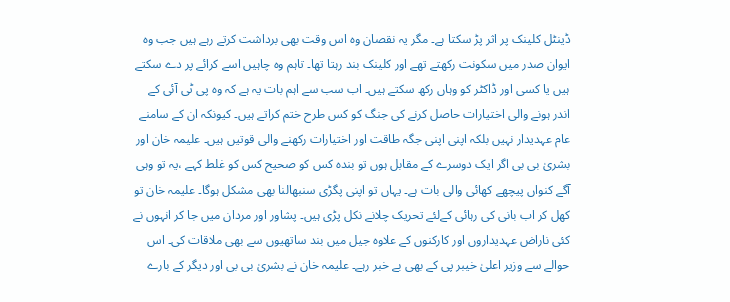ڈینٹل کلینک پر اثر پڑ سکتا ہے۔ مگر یہ نقصان وہ اس وقت بھی برداشت کرتے رہے ہیں جب وہ ایوان صدر میں سکونت رکھتے تھے اور کلینک بند رہتا تھا۔ تاہم وہ چاہیں اسے کرائے پر دے سکتے ہیں یا کسی اور ڈاکٹر کو وہاں رکھ سکتے ہیں۔ اب سب سے اہم بات یہ ہے کہ وہ پی ٹی آئی کے اندر ہونے والی اختیارات حاصل کرنے کی جنگ کو کس طرح ختم کراتے ہیں۔ کیونکہ ان کے سامنے عام عہدیدار نہیں بلکہ اپنی اپنی جگہ طاقت اور اختیارات رکھنے والی قوتیں ہیں۔ علیمہ خان اور بشریٰ بی بی اگر ایک دوسرے کے مقابل ہوں تو بندہ کس کو صحیح کس کو غلط کہے ،یہ تو وہی آگے کنواں پیچھے کھائی والی بات ہے۔ یہاں تو اپنی پگڑی سنبھالنا بھی مشکل ہوگا۔ علیمہ خان تو کھل کر اب بانی کی رہائی کےلئے تحریک چلانے نکل پڑی ہیں۔ پشاور اور مردان میں جا کر انہوں نے کئی ناراض عہدیداروں اور کارکنوں کے علاوہ جیل میں بند ساتھیوں سے بھی ملاقات کی۔ اس حوالے سے وزیر اعلیٰ خیبر پی کے بھی بے خبر رہے۔ علیمہ خان نے بشریٰ بی بی اور دیگر کے بارے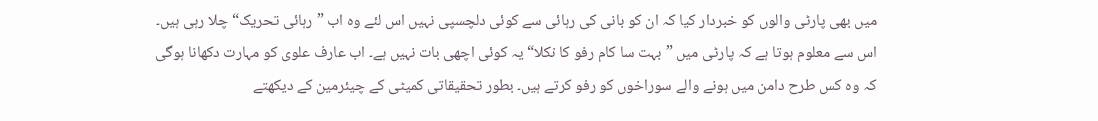میں بھی پارٹی والوں کو خبردار کیا کہ ان کو بانی کی رہائی سے کوئی دلچسپی نہیں اس لئے وہ اب ”رہائی تحریک“ چلا رہی ہیں۔ اس سے معلوم ہوتا ہے کہ پارٹی میں ”بہت سا کام رفو کا نکلا“ یہ کوئی اچھی بات نہیں ہے۔ اب عارف علوی کو مہارت دکھانا ہوگی کہ وہ کس طرح دامن میں ہونے والے سوراخوں کو رفو کرتے ہیں۔ بطور تحقیقاتی کمیٹی کے چیئرمین کے دیکھتے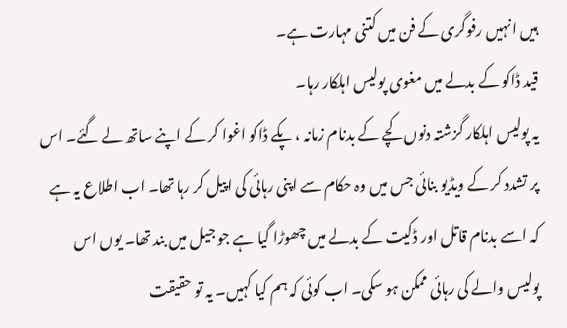ہیں انہیں رفوگری کے فن میں کتنی مہارت ہے۔
قید ڈاکو کے بدلے میں مغوی پولیس اہلکار رہا۔
یہ پولیس اہلکار گزشتہ دنوں کچے کے بدنام زمانہ ، پکے ڈاکو اغوا کر کے اپنے ساتھ لے گئے۔ اس پر تشدد کر کے ویڈیو بنائی جس میں وہ حکام سے اپنی رہائی کی اپیل کر رہا تھا۔ اب اطلاع یہ ہے کہ اسے بدنام قاتل اور ڈکیت کے بدلے میں چھوڑا گیا ہے جو جیل میں بند تھا۔ یوں اس پولیس والے کی رہائی ممکن ہو سکی۔ اب کوئی کہ ہم کیا کہیں۔ یہ تو حقیقت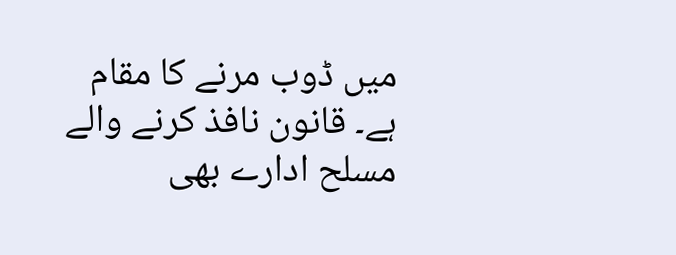میں ڈوب مرنے کا مقام ہے۔ قانون نافذ کرنے والے مسلح ادارے بھی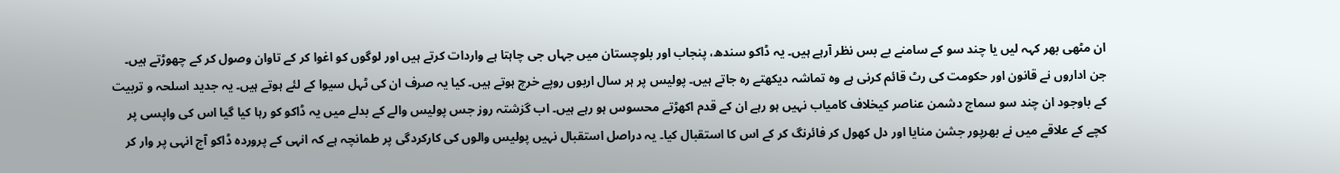ان مٹھی بھر کہہ لیں یا چند سو کے سامنے بے بس نظر آرہے ہیں۔ یہ ڈاکو سندھ، پنجاب اور بلوچستان میں جہاں جی چاہتا ہے واردات کرتے ہیں اور لوگوں کو اغوا کر کے تاوان وصول کر کے چھوڑتے ہیں۔ جن اداروں نے قانون اور حکومت کی رٹ قائم کرنی ہے وہ تماشہ دیکھتے رہ جاتے ہیں۔ پولیس پر ہر سال اربوں روپے خرچ ہوتے ہیں۔ کیا یہ صرف ان کی ٹہل سیوا کے لئے ہوتے ہیں۔ یہ جدید اسلحہ و تربیت کے باوجود ان چند سو سماج دشمن عناصر کیخلاف کامیاب نہیں ہو رہے ان کے قدم اکھڑتے محسوس ہو رہے ہیں۔ اب گزشتہ روز جس پولیس والے کے بدلے میں یہ ڈاکو کو رہا کیا گیا اس کی واپسی پر کچے کے علاقے میں نے بھرپور جشن منایا اور دل کھول کر فائرنگ کر کے اس کا استقبال کیا۔ یہ دراصل استقبال نہیں پولیس والوں کی کارکردگی پر طمانچہ ہے کہ انہی کے پروردہ ڈاکو آج انہی پر وار کر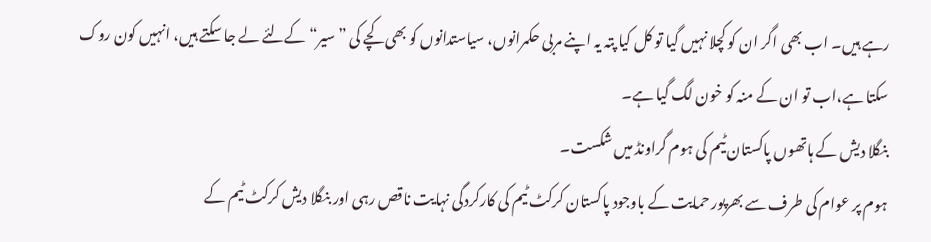رہے ہیں۔ اب بھی اگر ان کو کچلا نہیں گیا تو کل کیا پتہ یہ اپنے مربی حکمرانوں، سیاستدانوں کو بھی کچے کی ”سیر“ کےلئے لے جا سکتے ہیں، انہیں کون روک سکتا ہے،اب تو ان کے منہ کو خون لگ گیا ہے۔
بنگلا دیش کے ہاتھوں پاکستان ٹیم کی ہوم گراونڈ میں شکست۔
ہوم پر عوام کی طرف سے بھرپور حمایت کے باوجود پاکستان کرکٹ ٹیم کی کارکردگی نہایت ناقص رہی اور بنگلا دیش کرکٹ ٹیم کے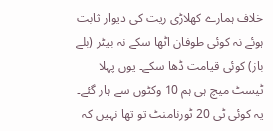خلاف ہمارے کھلاڑی ریت کی دیوار ثابت ہوئے نہ کوئی طوفان اٹھا سکے نہ بیٹر (بلے باز) کوئی قیامت ڈھا سکے۔ یوں پہلا ٹیسٹ میچ ہی ہم 10 وکٹوں سے ہار گئے۔ یہ کوئی ٹی 20 ٹورنامنٹ تو تھا نہیں کہ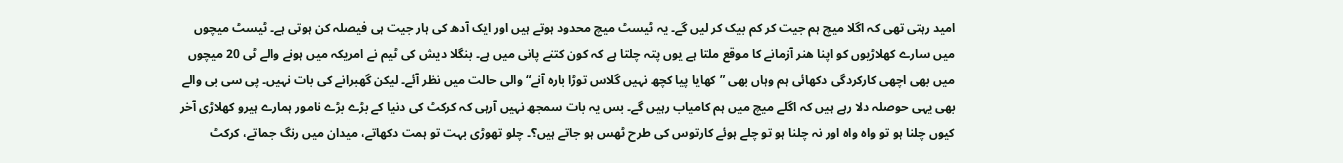امید رہتی تھی کہ اگلا میچ ہم جیت کر کم بیک کر لیں گے۔ یہ ٹیسٹ میچ محدود ہوتے ہیں اور ایک آدھ کی ہار جیت ہی فیصلہ کن ہوتی ہے۔ ٹیسٹ میچوں میں سارے کھلاڑیوں کو اپنا ھنر آزمانے کا موقع ملتا ہے یوں پتہ چلتا ہے کہ کون کتنے پانی میں ہے۔ بنگلا دیش کی ٹیم نے امریکہ میں ہونے والے ٹی 20 میچوں میں بھی اچھی کارکردگی دکھائی ہم وہاں بھی ”کھایا پیا کچھ نہیں گلاس توڑا بارہ آنے“ والی حالت میں نظر آئے۔ لیکن گھبرانے کی بات نہیں۔ پی سی بی والے بھی یہی حوصلہ دلا رہے ہیں کہ اگلے میچ میں ہم کامیاب رہیں گے۔ بس یہ بات سمجھ نہیں آرہی کہ کرکٹ کی دنیا کے بڑے بڑے نامور ہمارے ہیرو کھلاڑی آخر کیوں چلنا ہو تو واہ واہ اور نہ چلنا ہو تو چلے ہوئے کارتوس کی طرح ٹھس ہو جاتے ہیں؟۔ چلو تھوڑی بہت تو ہمت دکھاتے، میدان میں رنگ جماتے، کرکٹ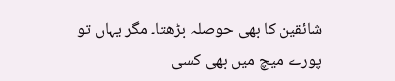شائقین کا بھی حوصلہ بڑھتا۔ مگر یہاں تو پورے میچ میں بھی کسی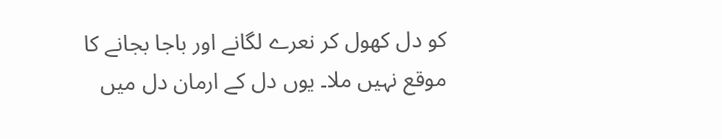کو دل کھول کر نعرے لگانے اور باجا بجانے کا موقع نہیں ملا۔ یوں دل کے ارمان دل میں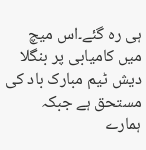ہی رہ گئے۔اس میچ میں کامیابی پر بنگلا دیش ٹیم مبارک باد کی مستحق ہے جبکہ ہمارے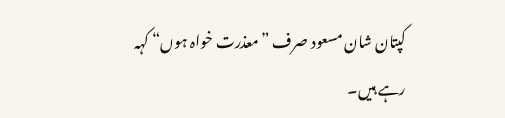کپتان شان مسعود صرف ”معذرت خواہ ہوں“ کہہ رہے ہیں۔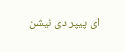ای پیپر دی نیشن